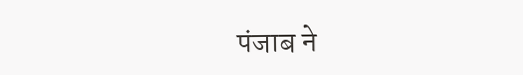पंजाब ने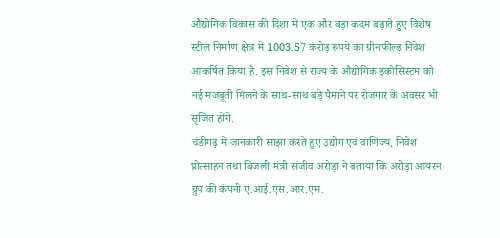औद्योगिक विकास की दिशा में एक और बड़ा कदम बढ़ाते हुए विशेष स्टील निर्माण क्षेत्र में 1003.57 करोड़ रुपये का ग्रीनफील्ड निवेश आकर्षित किया है. इस निवेश से राज्य के औद्योगिक इकोसिस्टम को नई मजबूती मिलने के साथ-साथ बड़े पैमाने पर रोजगार के अवसर भी सृजित होंगे.
चंडीगढ़ में जानकारी साझा करते हुए उद्योग एवं वाणिज्य, निवेश प्रोत्साहन तथा बिजली मंत्री संजीव अरोड़ा ने बताया कि अरोड़ा आयरन ग्रुप की कंपनी ए.आई.एस.आर.एम.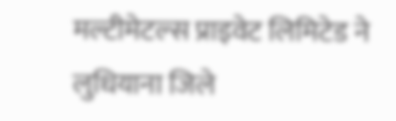मल्टीमेटल्स प्राइवेट लिमिटेड ने लुधियाना जिले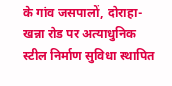के गांव जसपालों, दोराहा-खन्ना रोड पर अत्याधुनिक स्टील निर्माण सुविधा स्थापित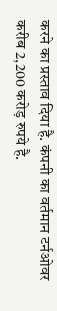करने का प्रस्ताव दिया है. कंपनी का वर्तमान टर्नओवर करीब 2,200 करोड़ रुपये है.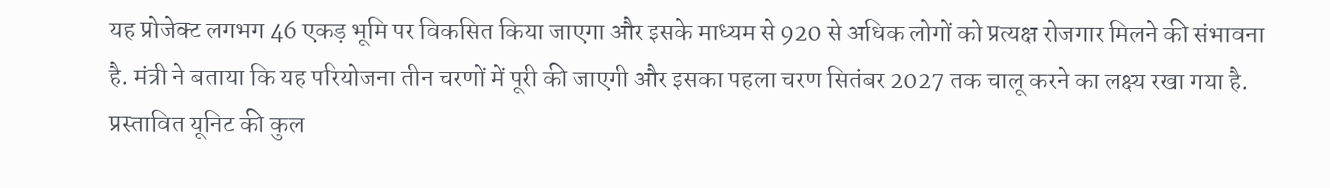यह प्रोजेक्ट लगभग 46 एकड़ भूमि पर विकसित किया जाएगा और इसके माध्यम से 920 से अधिक लोगों को प्रत्यक्ष रोजगार मिलने की संभावना है. मंत्री ने बताया कि यह परियोजना तीन चरणों में पूरी की जाएगी और इसका पहला चरण सितंबर 2027 तक चालू करने का लक्ष्य रखा गया है.
प्रस्तावित यूनिट की कुल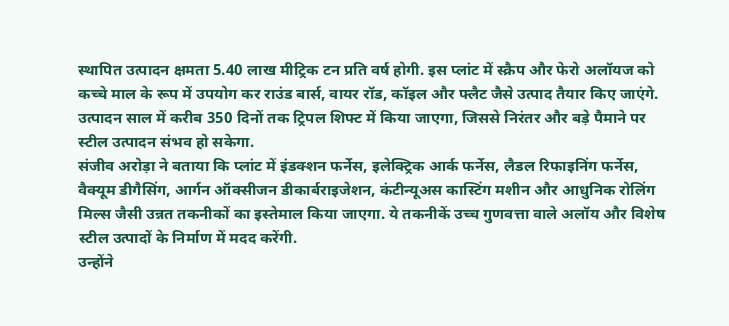स्थापित उत्पादन क्षमता 5.40 लाख मीट्रिक टन प्रति वर्ष होगी. इस प्लांट में स्क्रैप और फेरो अलॉयज को कच्चे माल के रूप में उपयोग कर राउंड बार्स, वायर रॉड, कॉइल और फ्लैट जैसे उत्पाद तैयार किए जाएंगे. उत्पादन साल में करीब 350 दिनों तक ट्रिपल शिफ्ट में किया जाएगा, जिससे निरंतर और बड़े पैमाने पर स्टील उत्पादन संभव हो सकेगा.
संजीव अरोड़ा ने बताया कि प्लांट में इंडक्शन फर्नेस, इलेक्ट्रिक आर्क फर्नेस, लैडल रिफाइनिंग फर्नेस, वैक्यूम डीगैसिंग, आर्गन ऑक्सीजन डीकार्बराइजेशन, कंटीन्यूअस कास्टिंग मशीन और आधुनिक रोलिंग मिल्स जैसी उन्नत तकनीकों का इस्तेमाल किया जाएगा. ये तकनीकें उच्च गुणवत्ता वाले अलॉय और विशेष स्टील उत्पादों के निर्माण में मदद करेंगी.
उन्होंने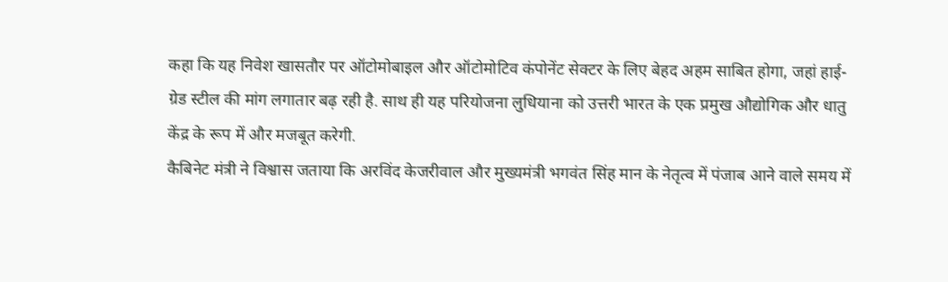कहा कि यह निवेश खासतौर पर ऑटोमोबाइल और ऑटोमोटिव कंपोनेंट सेक्टर के लिए बेहद अहम साबित होगा, जहां हाई-ग्रेड स्टील की मांग लगातार बढ़ रही है. साथ ही यह परियोजना लुधियाना को उत्तरी भारत के एक प्रमुख औद्योगिक और धातु केंद्र के रूप में और मजबूत करेगी.
कैबिनेट मंत्री ने विश्वास जताया कि अरविंद केजरीवाल और मुख्यमंत्री भगवंत सिंह मान के नेतृत्व में पंजाब आने वाले समय में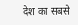देश का सबसे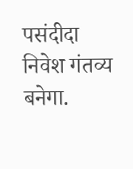पसंदीदा निवेश गंतव्य बनेगा.